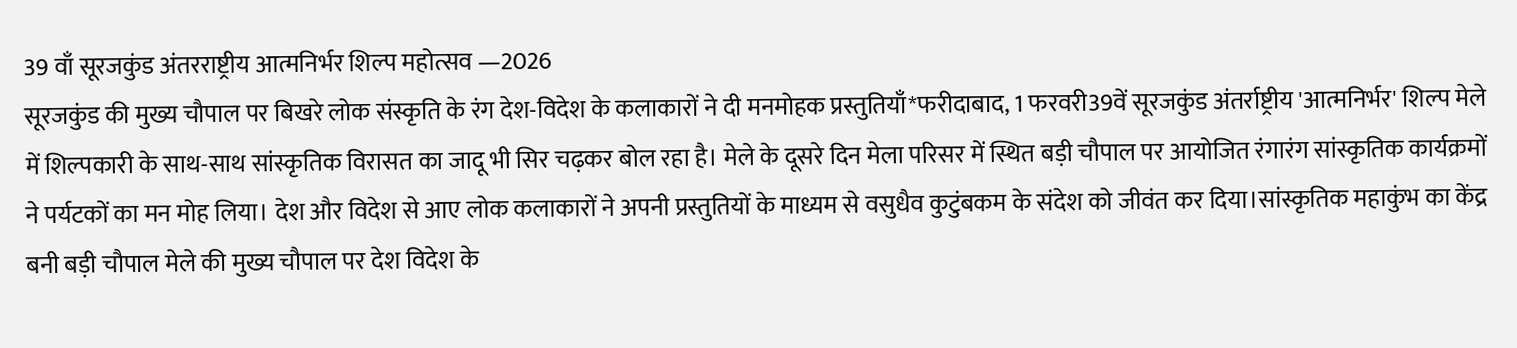39 वाँ सूरजकुंड अंतरराष्ट्रीय आत्मनिर्भर शिल्प महोत्सव —2026
सूरजकुंड की मुख्य चौपाल पर बिखरे लोक संस्कृति के रंग देश-विदेश के कलाकारों ने दी मनमोहक प्रस्तुतियाँ*फरीदाबाद, 1 फरवरी39वें सूरजकुंड अंतर्राष्ट्रीय 'आत्मनिर्भर' शिल्प मेले में शिल्पकारी के साथ-साथ सांस्कृतिक विरासत का जादू भी सिर चढ़कर बोल रहा है। मेले के दूसरे दिन मेला परिसर में स्थित बड़ी चौपाल पर आयोजित रंगारंग सांस्कृतिक कार्यक्रमों ने पर्यटकों का मन मोह लिया। देश और विदेश से आए लोक कलाकारों ने अपनी प्रस्तुतियों के माध्यम से वसुधैव कुटुंबकम के संदेश को जीवंत कर दिया।सांस्कृतिक महाकुंभ का केंद्र बनी बड़ी चौपाल मेले की मुख्य चौपाल पर देश विदेश के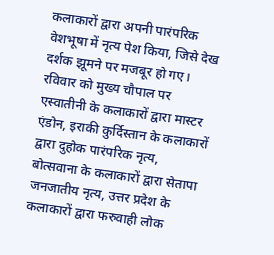कलाकारों द्वारा अपनी पारंपरिक वेशभूषा में नृत्य पेश किया, जिसे देख दर्शक झूमने पर मजबूर हो गए। रविवार को मुख्य चौपाल पर एस्वातीनी के कलाकारों द्वारा मास्टर एंडोन, इराकी कुर्दिस्तान के कलाकारों द्वारा दुहोक पारंपरिक नृत्य, बोत्सवाना के कलाकारों द्वारा सेतापा जनजातीय नृत्य, उत्तर प्रदेश के कलाकारों द्वारा फरुवाही लोक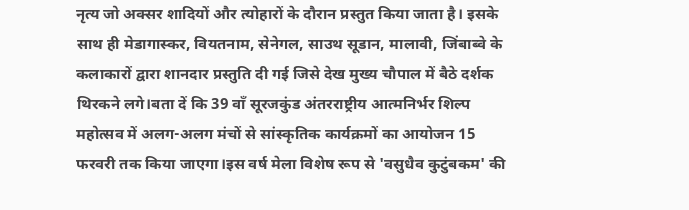नृत्य जो अक्सर शादियों और त्योहारों के दौरान प्रस्तुत किया जाता है। इसके साथ ही मेडागास्कर, वियतनाम, सेनेगल, साउथ सूडान, मालावी, जिंबाब्वे के कलाकारों द्वारा शानदार प्रस्तुति दी गई जिसे देख मुख्य चौपाल में बैठे दर्शक थिरकने लगे।बता दें कि 39 वाँ सूरजकुंड अंतरराष्ट्रीय आत्मनिर्भर शिल्प महोत्सव में अलग-अलग मंचों से सांस्कृतिक कार्यक्रमों का आयोजन 15 फरवरी तक किया जाएगा।इस वर्ष मेला विशेष रूप से 'वसुधैव कुटुंबकम' की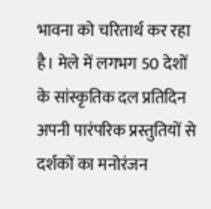भावना को चरितार्थ कर रहा है। मेले में लगभग 50 देशों के सांस्कृतिक दल प्रतिदिन अपनी पारंपरिक प्रस्तुतियों से दर्शकों का मनोरंजन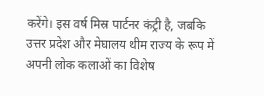करेंगे। इस वर्ष मिस्र पार्टनर कंट्री है, जबकि उत्तर प्रदेश और मेघालय थीम राज्य के रूप में अपनी लोक कलाओं का विशेष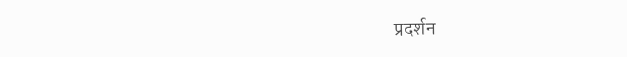प्रदर्शन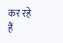कर रहे हैं